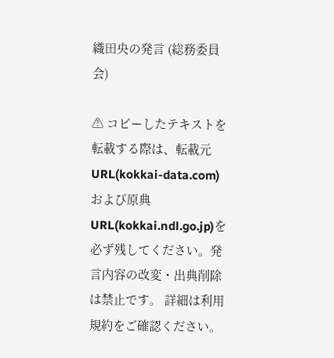織田央の発言 (総務委員会)

⚠ コピーしたテキストを転載する際は、転載元URL(kokkai-data.com)および原典URL(kokkai.ndl.go.jp)を必ず残してください。発言内容の改変・出典削除は禁止です。 詳細は利用規約をご確認ください。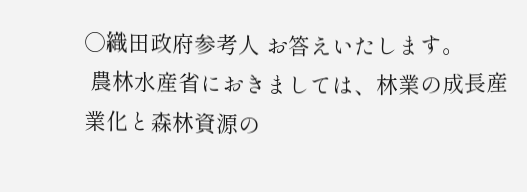○織田政府参考人 お答えいたします。
 農林水産省におきましては、林業の成長産業化と森林資源の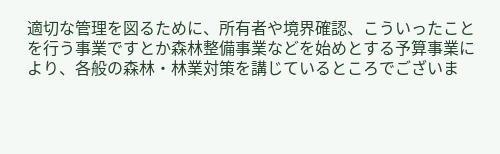適切な管理を図るために、所有者や境界確認、こういったことを行う事業ですとか森林整備事業などを始めとする予算事業により、各般の森林・林業対策を講じているところでございま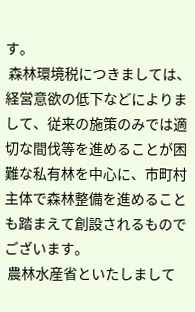す。
 森林環境税につきましては、経営意欲の低下などによりまして、従来の施策のみでは適切な間伐等を進めることが困難な私有林を中心に、市町村主体で森林整備を進めることも踏まえて創設されるものでございます。
 農林水産省といたしまして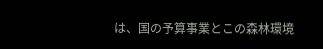は、国の予算事業とこの森林環境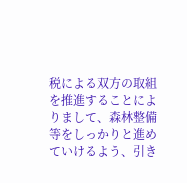税による双方の取組を推進することによりまして、森林整備等をしっかりと進めていけるよう、引き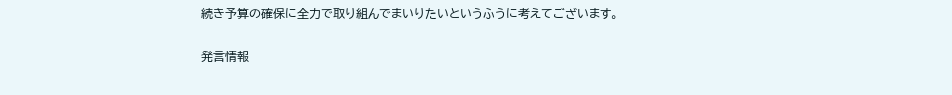続き予算の確保に全力で取り組んでまいりたいというふうに考えてございます。

発言情報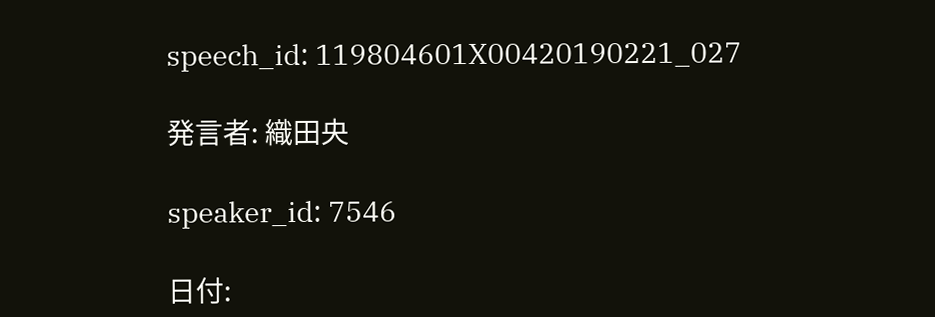speech_id: 119804601X00420190221_027

発言者: 織田央

speaker_id: 7546

日付: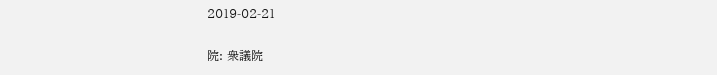2019-02-21

院: 衆議院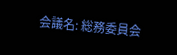会議名: 総務委員会